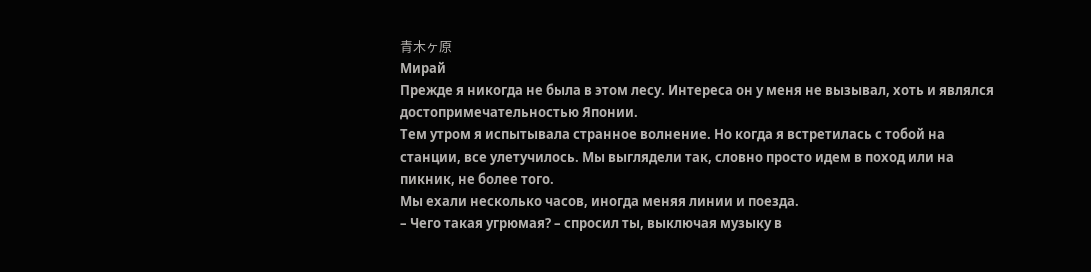青木ヶ原
Мирай
Прежде я никогда не была в этом лесу. Интереса он у меня не вызывал, хоть и являлся достопримечательностью Японии.
Тем утром я испытывала странное волнение. Но когда я встретилась с тобой на станции, все улетучилось. Мы выглядели так, словно просто идем в поход или на пикник, не более того.
Мы ехали несколько часов, иногда меняя линии и поезда.
– Чего такая угрюмая? – спросил ты, выключая музыку в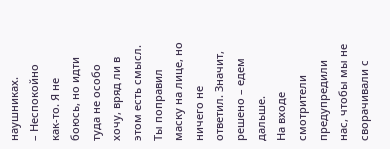наушниках.
– Неспокойно как-то. Я не боюсь, но идти туда не особо хочу, вряд ли в этом есть смысл.
Ты поправил маску на лице, но ничего не ответил. Значит, решено – едем дальше.
На входе смотрители предупредили нас, чтобы мы не сворачивали с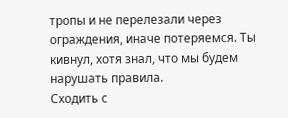тропы и не перелезали через ограждения, иначе потеряемся. Ты кивнул, хотя знал, что мы будем нарушать правила.
Сходить с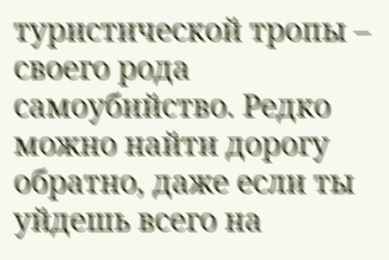туристической тропы – своего рода самоубийство. Редко можно найти дорогу обратно, даже если ты уйдешь всего на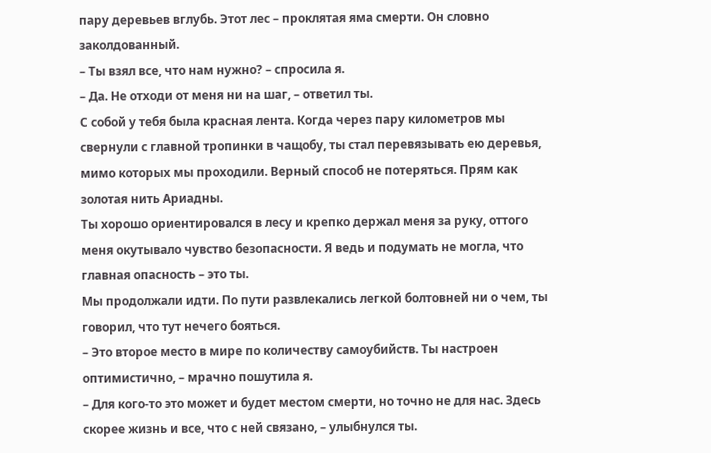пару деревьев вглубь. Этот лес – проклятая яма смерти. Он словно заколдованный.
– Ты взял все, что нам нужно? – спросила я.
– Да. Не отходи от меня ни на шаг, – ответил ты.
С собой у тебя была красная лента. Когда через пару километров мы свернули с главной тропинки в чащобу, ты стал перевязывать ею деревья, мимо которых мы проходили. Верный способ не потеряться. Прям как золотая нить Ариадны.
Ты хорошо ориентировался в лесу и крепко держал меня за руку, оттого меня окутывало чувство безопасности. Я ведь и подумать не могла, что главная опасность – это ты.
Мы продолжали идти. По пути развлекались легкой болтовней ни о чем, ты говорил, что тут нечего бояться.
– Это второе место в мире по количеству самоубийств. Ты настроен оптимистично, – мрачно пошутила я.
– Для кого-то это может и будет местом смерти, но точно не для нас. Здесь скорее жизнь и все, что с ней связано, – улыбнулся ты.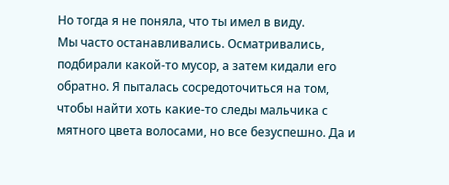Но тогда я не поняла, что ты имел в виду.
Мы часто останавливались. Осматривались, подбирали какой-то мусор, а затем кидали его обратно. Я пыталась сосредоточиться на том, чтобы найти хоть какие-то следы мальчика с мятного цвета волосами, но все безуспешно. Да и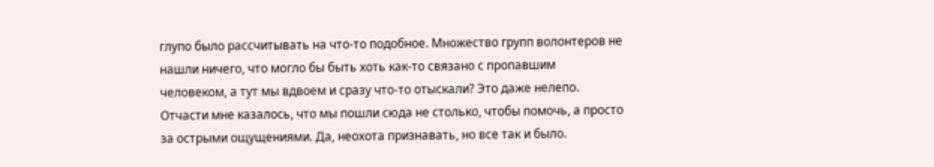глупо было рассчитывать на что-то подобное. Множество групп волонтеров не нашли ничего, что могло бы быть хоть как-то связано с пропавшим человеком, а тут мы вдвоем и сразу что-то отыскали? Это даже нелепо. Отчасти мне казалось, что мы пошли сюда не столько, чтобы помочь, а просто за острыми ощущениями. Да, неохота признавать, но все так и было.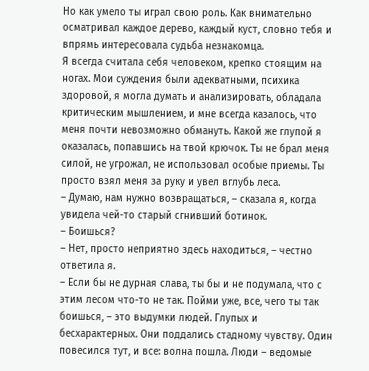Но как умело ты играл свою роль. Как внимательно осматривал каждое дерево, каждый куст, словно тебя и впрямь интересовала судьба незнакомца.
Я всегда считала себя человеком, крепко стоящим на ногах. Мои суждения были адекватными, психика здоровой, я могла думать и анализировать, обладала критическим мышлением, и мне всегда казалось, что меня почти невозможно обмануть. Какой же глупой я оказалась, попавшись на твой крючок. Ты не брал меня силой, не угрожал, не использовал особые приемы. Ты просто взял меня за руку и увел вглубь леса.
– Думаю, нам нужно возвращаться, – сказала я, когда увидела чей-то старый сгнивший ботинок.
– Боишься?
– Нет, просто неприятно здесь находиться, – честно ответила я.
– Если бы не дурная слава, ты бы и не подумала, что с этим лесом что-то не так. Пойми уже, все, чего ты так боишься, – это выдумки людей. Глупых и бесхарактерных. Они поддались стадному чувству. Один повесился тут, и все: волна пошла. Люди – ведомые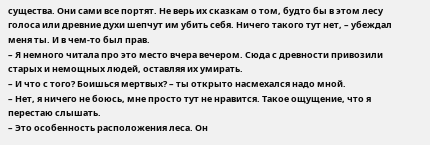существа. Они сами все портят. Не верь их сказкам о том, будто бы в этом лесу голоса или древние духи шепчут им убить себя. Ничего такого тут нет, – убеждал меня ты. И в чем-то был прав.
– Я немного читала про это место вчера вечером. Сюда с древности привозили старых и немощных людей, оставляя их умирать.
– И что с того? Боишься мертвых? – ты открыто насмехался надо мной.
– Нет, я ничего не боюсь, мне просто тут не нравится. Такое ощущение, что я перестаю слышать.
– Это особенность расположения леса. Он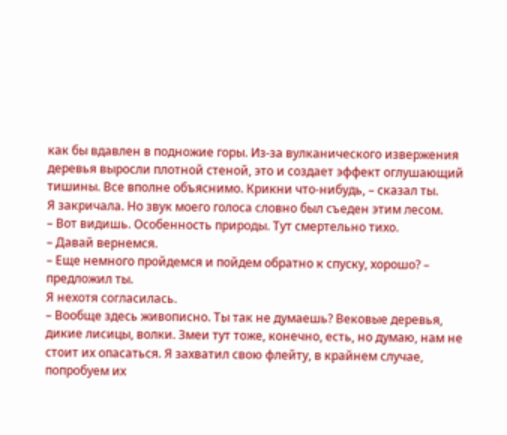как бы вдавлен в подножие горы. Из-за вулканического извержения деревья выросли плотной стеной, это и создает эффект оглушающий тишины. Все вполне объяснимо. Крикни что-нибудь, – сказал ты.
Я закричала. Но звук моего голоса словно был съеден этим лесом.
– Вот видишь. Особенность природы. Тут смертельно тихо.
– Давай вернемся.
– Еще немного пройдемся и пойдем обратно к спуску, хорошо? – предложил ты.
Я нехотя согласилась.
– Вообще здесь живописно. Ты так не думаешь? Вековые деревья, дикие лисицы, волки. Змеи тут тоже, конечно, есть, но думаю, нам не стоит их опасаться. Я захватил свою флейту, в крайнем случае, попробуем их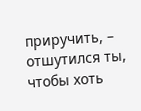приручить, – отшутился ты, чтобы хоть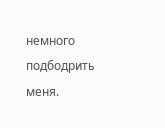немного подбодрить меня.